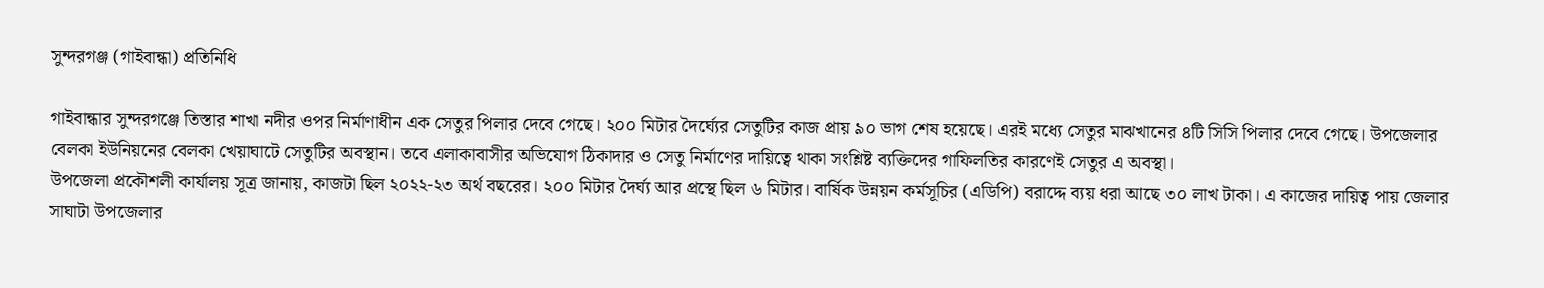সুন্দরগঞ্জ (গাইবান্ধা) প্রতিনিধি

গাইবান্ধার সুন্দরগঞ্জে তিস্তার শাখা নদীর ওপর নির্মাণাধীন এক সেতুর পিলার দেবে গেছে। ২০০ মিটার দৈর্ঘ্যের সেতুটির কাজ প্রায় ৯০ ভাগ শেষ হয়েছে। এরই মধ্যে সেতুর মাঝখানের ৪টি সিসি পিলার দেবে গেছে। উপজেলার বেলকা ইউনিয়নের বেলকা খেয়াঘাটে সেতুটির অবস্থান। তবে এলাকাবাসীর অভিযোগ ঠিকাদার ও সেতু নির্মাণের দায়িত্বে থাকা সংশ্লিষ্ট ব্যক্তিদের গাফিলতির কারণেই সেতুর এ অবস্থা।
উপজেলা প্রকৌশলী কার্যালয় সূত্র জানায়, কাজটা ছিল ২০২২-২৩ অর্থ বছরের। ২০০ মিটার দৈর্ঘ্য আর প্রস্থে ছিল ৬ মিটার। বার্ষিক উন্নয়ন কর্মসূচির (এডিপি) বরাদ্দে ব্যয় ধরা আছে ৩০ লাখ টাকা। এ কাজের দায়িত্ব পায় জেলার সাঘাটা উপজেলার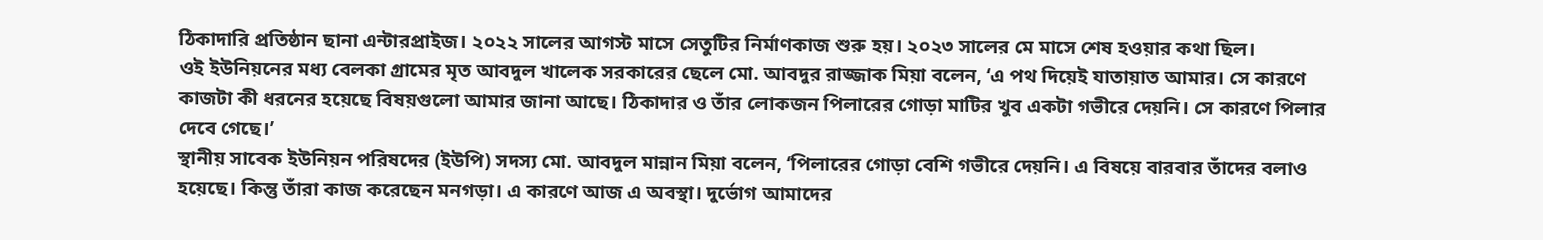ঠিকাদারি প্রতিষ্ঠান ছানা এন্টারপ্রাইজ। ২০২২ সালের আগস্ট মাসে সেতুটির নির্মাণকাজ শুরু হয়। ২০২৩ সালের মে মাসে শেষ হওয়ার কথা ছিল।
ওই ইউনিয়নের মধ্য বেলকা গ্রামের মৃত আবদুল খালেক সরকারের ছেলে মো. আবদুর রাজ্জাক মিয়া বলেন, ‘এ পথ দিয়েই যাতায়াত আমার। সে কারণে কাজটা কী ধরনের হয়েছে বিষয়গুলো আমার জানা আছে। ঠিকাদার ও তাঁর লোকজন পিলারের গোড়া মাটির খুব একটা গভীরে দেয়নি। সে কারণে পিলার দেবে গেছে।’
স্থানীয় সাবেক ইউনিয়ন পরিষদের (ইউপি) সদস্য মো. আবদুল মান্নান মিয়া বলেন, ‘পিলারের গোড়া বেশি গভীরে দেয়নি। এ বিষয়ে বারবার তাঁদের বলাও হয়েছে। কিন্তু তাঁরা কাজ করেছেন মনগড়া। এ কারণে আজ এ অবস্থা। দুর্ভোগ আমাদের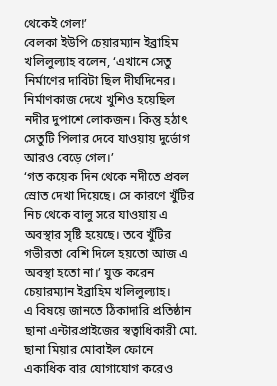থেকেই গেল!’
বেলকা ইউপি চেয়ারম্যান ইব্রাহিম খলিলুল্যাহ বলেন, ‘এখানে সেতু নির্মাণের দাবিটা ছিল দীর্ঘদিনের। নির্মাণকাজ দেখে খুশিও হয়েছিল নদীর দুপাশে লোকজন। কিন্তু হঠাৎ সেতুটি পিলার দেবে যাওয়ায় দুর্ভোগ আরও বেড়ে গেল।’
‘গত কয়েক দিন থেকে নদীতে প্রবল স্রোত দেখা দিয়েছে। সে কারণে খুঁটির নিচ থেকে বালু সরে যাওয়ায় এ অবস্থার সৃষ্টি হয়েছে। তবে খুঁটির গভীরতা বেশি দিলে হয়তো আজ এ অবস্থা হতো না।’ যুক্ত করেন চেয়ারম্যান ইব্রাহিম খলিলুল্যাহ।
এ বিষয়ে জানতে ঠিকাদারি প্রতিষ্ঠান ছানা এন্টারপ্রাইজের স্বত্বাধিকারী মো. ছানা মিয়ার মোবাইল ফোনে একাধিক বার যোগাযোগ করেও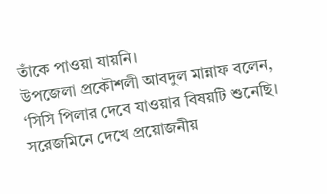তাঁকে পাওয়া যায়নি।
উপজেলা প্রকৌশলী আবদুল মান্নাফ বলেন, ‘সিসি পিলার দেবে যাওয়ার বিষয়টি শুনেছি। সরেজমিনে দেখে প্রয়োজনীয়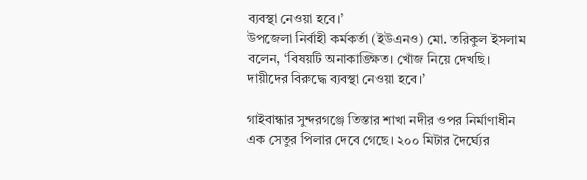ব্যবস্থা নেওয়া হবে।’
উপজেলা নির্বাহী কর্মকর্তা (ইউএনও) মো. তরিকুল ইসলাম বলেন, ‘বিষয়টি অনাকাঙ্ক্ষিত। খোঁজ নিয়ে দেখছি। দায়ীদের বিরুদ্ধে ব্যবস্থা নেওয়া হবে।’

গাইবান্ধার সুন্দরগঞ্জে তিস্তার শাখা নদীর ওপর নির্মাণাধীন এক সেতুর পিলার দেবে গেছে। ২০০ মিটার দৈর্ঘ্যের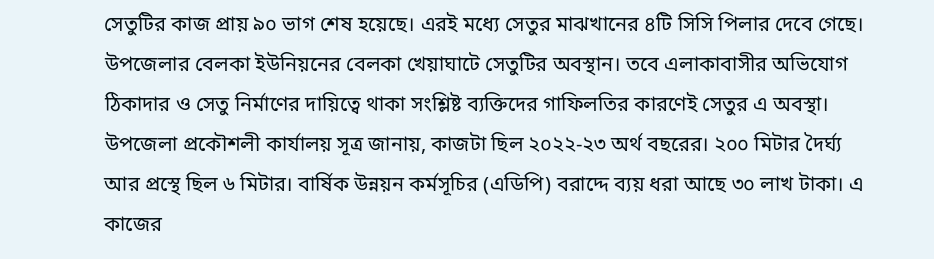সেতুটির কাজ প্রায় ৯০ ভাগ শেষ হয়েছে। এরই মধ্যে সেতুর মাঝখানের ৪টি সিসি পিলার দেবে গেছে। উপজেলার বেলকা ইউনিয়নের বেলকা খেয়াঘাটে সেতুটির অবস্থান। তবে এলাকাবাসীর অভিযোগ ঠিকাদার ও সেতু নির্মাণের দায়িত্বে থাকা সংশ্লিষ্ট ব্যক্তিদের গাফিলতির কারণেই সেতুর এ অবস্থা।
উপজেলা প্রকৌশলী কার্যালয় সূত্র জানায়, কাজটা ছিল ২০২২-২৩ অর্থ বছরের। ২০০ মিটার দৈর্ঘ্য আর প্রস্থে ছিল ৬ মিটার। বার্ষিক উন্নয়ন কর্মসূচির (এডিপি) বরাদ্দে ব্যয় ধরা আছে ৩০ লাখ টাকা। এ কাজের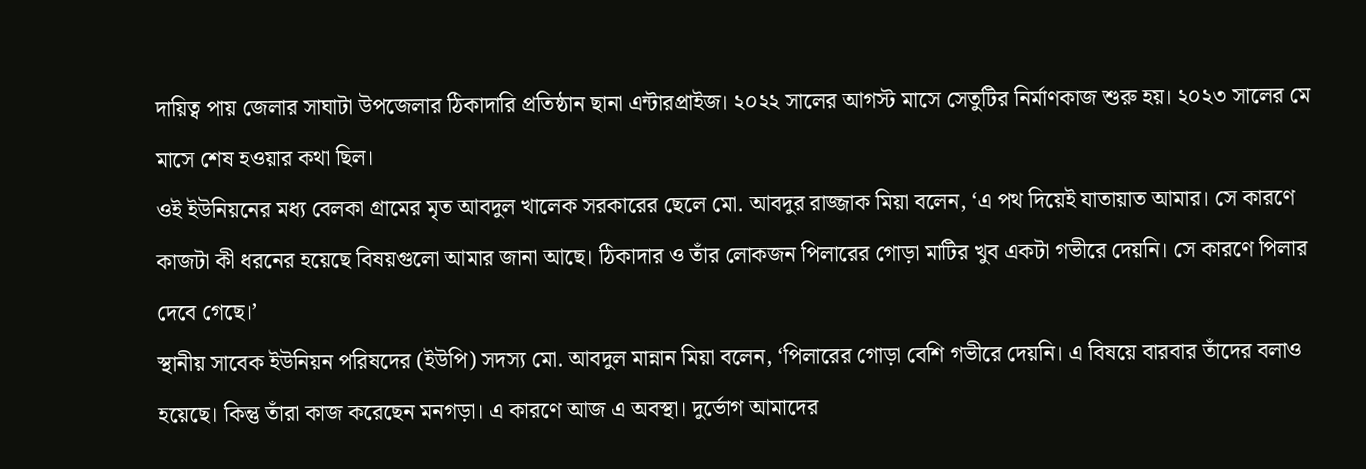দায়িত্ব পায় জেলার সাঘাটা উপজেলার ঠিকাদারি প্রতিষ্ঠান ছানা এন্টারপ্রাইজ। ২০২২ সালের আগস্ট মাসে সেতুটির নির্মাণকাজ শুরু হয়। ২০২৩ সালের মে মাসে শেষ হওয়ার কথা ছিল।
ওই ইউনিয়নের মধ্য বেলকা গ্রামের মৃত আবদুল খালেক সরকারের ছেলে মো. আবদুর রাজ্জাক মিয়া বলেন, ‘এ পথ দিয়েই যাতায়াত আমার। সে কারণে কাজটা কী ধরনের হয়েছে বিষয়গুলো আমার জানা আছে। ঠিকাদার ও তাঁর লোকজন পিলারের গোড়া মাটির খুব একটা গভীরে দেয়নি। সে কারণে পিলার দেবে গেছে।’
স্থানীয় সাবেক ইউনিয়ন পরিষদের (ইউপি) সদস্য মো. আবদুল মান্নান মিয়া বলেন, ‘পিলারের গোড়া বেশি গভীরে দেয়নি। এ বিষয়ে বারবার তাঁদের বলাও হয়েছে। কিন্তু তাঁরা কাজ করেছেন মনগড়া। এ কারণে আজ এ অবস্থা। দুর্ভোগ আমাদের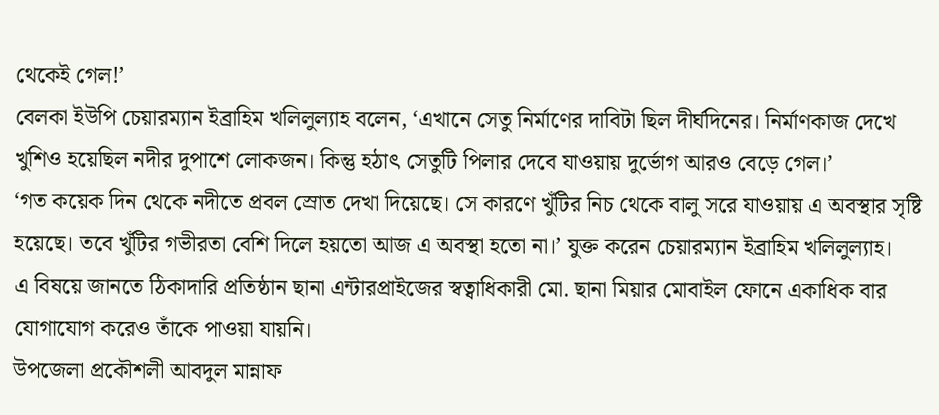থেকেই গেল!’
বেলকা ইউপি চেয়ারম্যান ইব্রাহিম খলিলুল্যাহ বলেন, ‘এখানে সেতু নির্মাণের দাবিটা ছিল দীর্ঘদিনের। নির্মাণকাজ দেখে খুশিও হয়েছিল নদীর দুপাশে লোকজন। কিন্তু হঠাৎ সেতুটি পিলার দেবে যাওয়ায় দুর্ভোগ আরও বেড়ে গেল।’
‘গত কয়েক দিন থেকে নদীতে প্রবল স্রোত দেখা দিয়েছে। সে কারণে খুঁটির নিচ থেকে বালু সরে যাওয়ায় এ অবস্থার সৃষ্টি হয়েছে। তবে খুঁটির গভীরতা বেশি দিলে হয়তো আজ এ অবস্থা হতো না।’ যুক্ত করেন চেয়ারম্যান ইব্রাহিম খলিলুল্যাহ।
এ বিষয়ে জানতে ঠিকাদারি প্রতিষ্ঠান ছানা এন্টারপ্রাইজের স্বত্বাধিকারী মো. ছানা মিয়ার মোবাইল ফোনে একাধিক বার যোগাযোগ করেও তাঁকে পাওয়া যায়নি।
উপজেলা প্রকৌশলী আবদুল মান্নাফ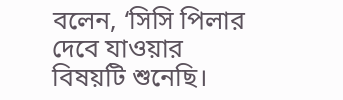বলেন, ‘সিসি পিলার দেবে যাওয়ার বিষয়টি শুনেছি।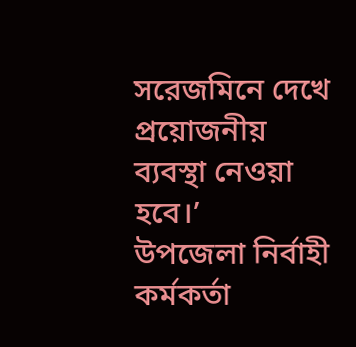সরেজমিনে দেখে প্রয়োজনীয় ব্যবস্থা নেওয়া হবে।’
উপজেলা নির্বাহী কর্মকর্তা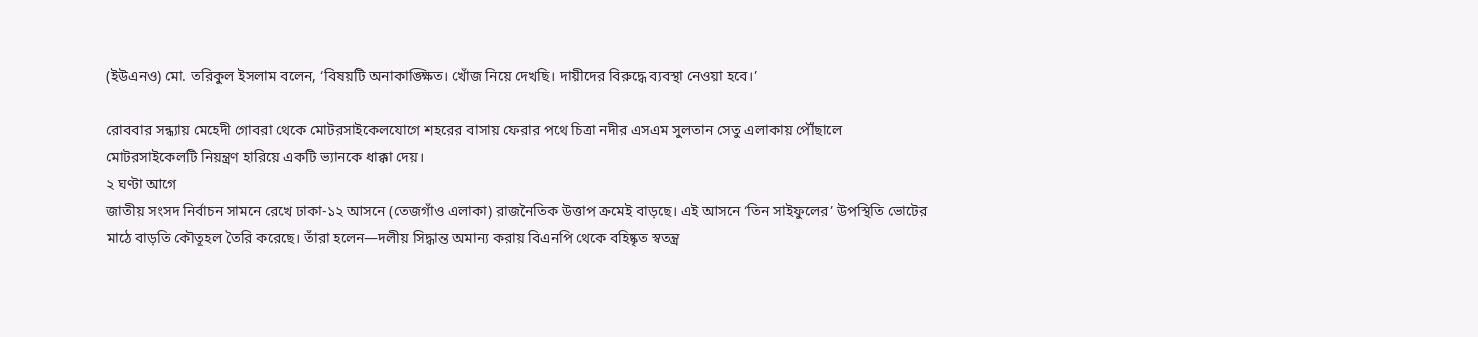(ইউএনও) মো. তরিকুল ইসলাম বলেন, ‘বিষয়টি অনাকাঙ্ক্ষিত। খোঁজ নিয়ে দেখছি। দায়ীদের বিরুদ্ধে ব্যবস্থা নেওয়া হবে।’

রোববার সন্ধ্যায় মেহেদী গোবরা থেকে মোটরসাইকেলযোগে শহরের বাসায় ফেরার পথে চিত্রা নদীর এসএম সুলতান সেতু এলাকায় পৌঁছালে মোটরসাইকেলটি নিয়ন্ত্রণ হারিয়ে একটি ভ্যানকে ধাক্কা দেয়।
২ ঘণ্টা আগে
জাতীয় সংসদ নির্বাচন সামনে রেখে ঢাকা-১২ আসনে (তেজগাঁও এলাকা) রাজনৈতিক উত্তাপ ক্রমেই বাড়ছে। এই আসনে ‘তিন সাইফুলের’ উপস্থিতি ভোটের মাঠে বাড়তি কৌতূহল তৈরি করেছে। তাঁরা হলেন—দলীয় সিদ্ধান্ত অমান্য করায় বিএনপি থেকে বহিষ্কৃত স্বতন্ত্র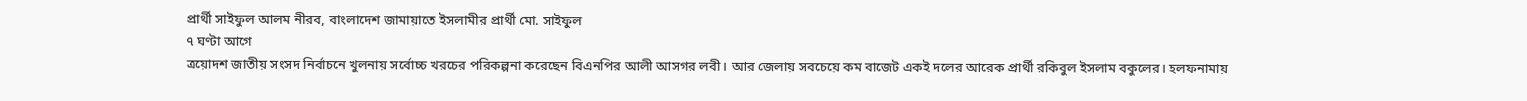প্রার্থী সাইফুল আলম নীরব, বাংলাদেশ জামায়াতে ইসলামীর প্রার্থী মো. সাইফুল
৭ ঘণ্টা আগে
ত্রয়োদশ জাতীয় সংসদ নির্বাচনে খুলনায় সর্বোচ্চ খরচের পরিকল্পনা করেছেন বিএনপির আলী আসগর লবী। আর জেলায় সবচেয়ে কম বাজেট একই দলের আরেক প্রার্থী রকিবুল ইসলাম বকুলের। হলফনামায়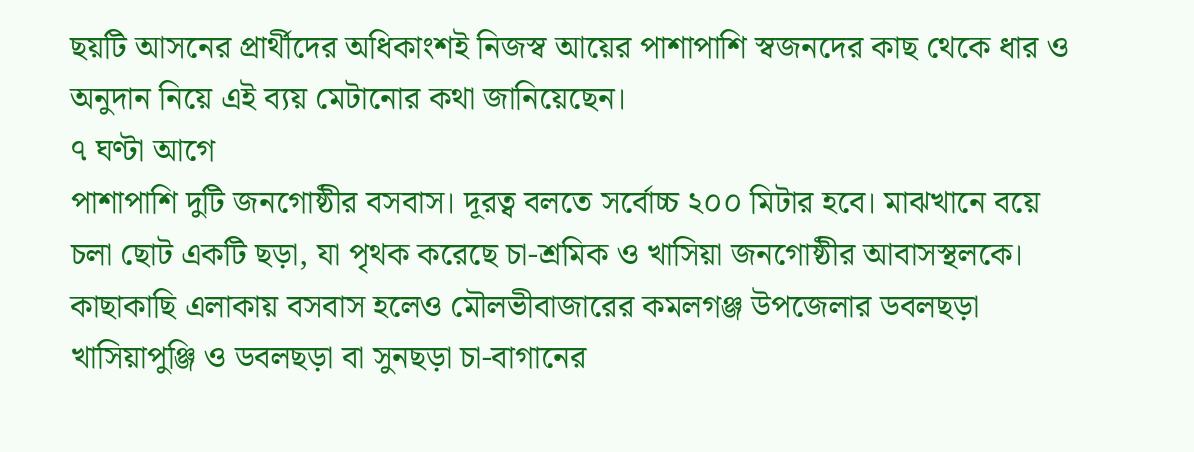ছয়টি আসনের প্রার্থীদের অধিকাংশই নিজস্ব আয়ের পাশাপাশি স্বজনদের কাছ থেকে ধার ও অনুদান নিয়ে এই ব্যয় মেটানোর কথা জানিয়েছেন।
৭ ঘণ্টা আগে
পাশাপাশি দুটি জনগোষ্ঠীর বসবাস। দূরত্ব বলতে সর্বোচ্চ ২০০ মিটার হবে। মাঝখানে বয়ে চলা ছোট একটি ছড়া, যা পৃথক করেছে চা-শ্রমিক ও খাসিয়া জনগোষ্ঠীর আবাসস্থলকে। কাছাকাছি এলাকায় বসবাস হলেও মৌলভীবাজারের কমলগঞ্জ উপজেলার ডবলছড়া খাসিয়াপুঞ্জি ও ডবলছড়া বা সুনছড়া চা-বাগানের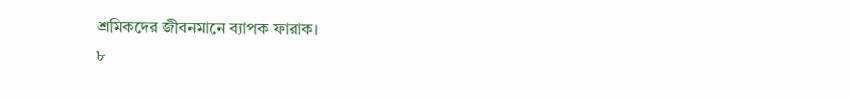শ্রমিকদের জীবনমানে ব্যাপক ফারাক।
৮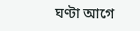ঘণ্টা আগে